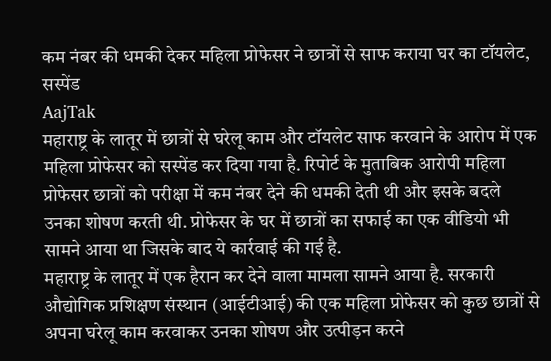कम नंबर की धमकी देकर महिला प्रोफेसर ने छात्रों से साफ कराया घर का टॉयलेट, सस्पेंड
AajTak
महाराष्ट्र के लातूर में छात्रों से घरेलू काम और टॉयलेट साफ करवाने के आरोप में एक महिला प्रोफेसर को सस्पेंड कर दिया गया है. रिपोर्ट के मुताबिक आरोपी महिला प्रोफेसर छात्रों को परीक्षा में कम नंबर देने की धमकी देती थी और इसके बदले उनका शोषण करती थी. प्रोफेसर के घर में छात्रों का सफाई का एक वीडियो भी सामने आया था जिसके बाद ये कार्रवाई की गई है.
महाराष्ट्र के लातूर में एक हैरान कर देने वाला मामला सामने आया है. सरकारी औद्योगिक प्रशिक्षण संस्थान (आईटीआई) की एक महिला प्रोफेसर को कुछ छात्रों से अपना घरेलू काम करवाकर उनका शोषण और उत्पीड़न करने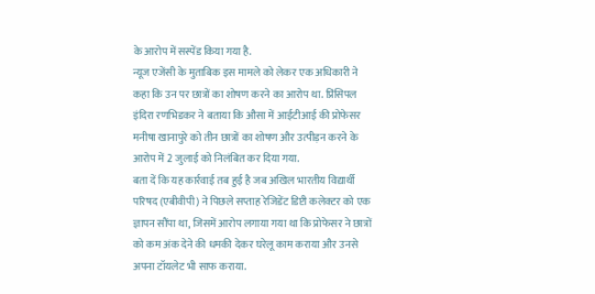के आरोप में सस्पेंड किया गया है.
न्यूज एजेंसी के मुताबिक इस मामले को लेकर एक अधिकारी ने कहा कि उन पर छात्रों का शोषण करने का आरोप था. प्रिंसिपल इंदिरा रणभिडकर ने बताया कि औसा में आईटीआई की प्रोफेसर मनीषा खानापुरे को तीन छात्रों का शोषण और उत्पीड़न करने के आरोप में 2 जुलाई को निलंबित कर दिया गया.
बता दें कि यह कार्रवाई तब हुई है जब अखिल भारतीय विद्यार्थी परिषद (एबीवीपी) ने पिछले सप्ताह रेजिडेंट डिप्टी कलेक्टर को एक ज्ञापन सौंपा था, जिसमें आरोप लगाया गया था कि प्रोफेसर ने छात्रों को कम अंक देने की धमकी देकर घरेलू काम कराया और उनसे अपना टॉयलेट भी साफ कराया.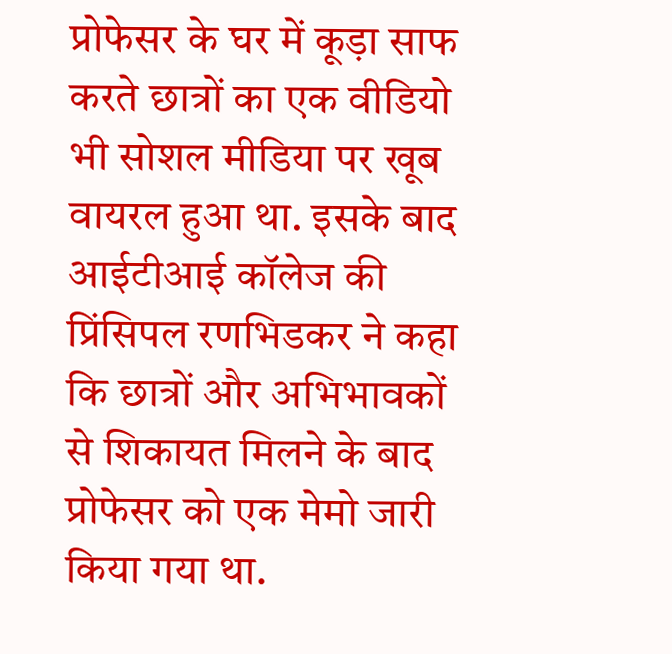प्रोफेसर के घर में कूड़ा साफ करते छात्रों का एक वीडियो भी सोशल मीडिया पर खूब वायरल हुआ था. इसके बाद आईटीआई कॉलेज की प्रिंसिपल रणभिडकर ने कहा कि छात्रों और अभिभावकों से शिकायत मिलने के बाद प्रोफेसर को एक मेमो जारी किया गया था.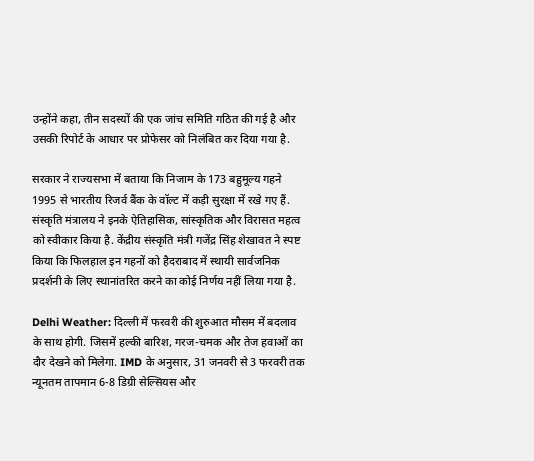उन्होंने कहा, तीन सदस्यों की एक जांच समिति गठित की गई है और उसकी रिपोर्ट के आधार पर प्रोफेसर को निलंबित कर दिया गया है.

सरकार ने राज्यसभा में बताया कि निजाम के 173 बहुमूल्य गहने 1995 से भारतीय रिजर्व बैंक के वॉल्ट में कड़ी सुरक्षा में रखे गए हैं. संस्कृति मंत्रालय ने इनके ऐतिहासिक, सांस्कृतिक और विरासत महत्व को स्वीकार किया है. केंद्रीय संस्कृति मंत्री गजेंद्र सिंह शेखावत ने स्पष्ट किया कि फिलहाल इन गहनों को हैदराबाद में स्थायी सार्वजनिक प्रदर्शनी के लिए स्थानांतरित करने का कोई निर्णय नहीं लिया गया है.

Delhi Weather: दिल्ली में फरवरी की शुरुआत मौसम में बदलाव के साथ होगी. जिसमें हल्की बारिश, गरज-चमक और तेज हवाओं का दौर देखने को मिलेगा. IMD के अनुसार, 31 जनवरी से 3 फरवरी तक न्यूनतम तापमान 6-8 डिग्री सेल्सियस और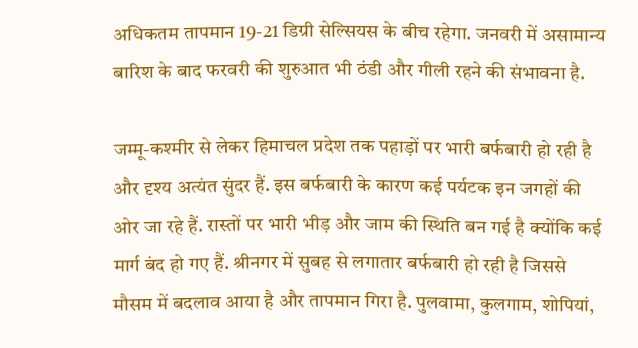अधिकतम तापमान 19-21 डिग्री सेल्सियस के बीच रहेगा. जनवरी में असामान्य बारिश के बाद फरवरी की शुरुआत भी ठंडी और गीली रहने की संभावना है.

जम्मू-कश्मीर से लेकर हिमाचल प्रदेश तक पहाड़ों पर भारी बर्फबारी हो रही है और दृश्य अत्यंत सुंदर हैं. इस बर्फबारी के कारण कई पर्यटक इन जगहों की ओर जा रहे हैं. रास्तों पर भारी भीड़ और जाम की स्थिति बन गई है क्योंकि कई मार्ग बंद हो गए हैं. श्रीनगर में सुबह से लगातार बर्फबारी हो रही है जिससे मौसम में बदलाव आया है और तापमान गिरा है. पुलवामा, कुलगाम, शोपियां,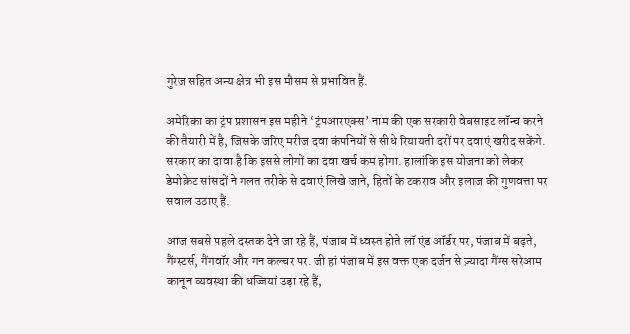गुरेज सहित अन्य क्षेत्र भी इस मौसम से प्रभावित हैं.

अमेरिका का ट्रंप प्रशासन इस महीने ‘ट्रंपआरएक्स’ नाम की एक सरकारी वेबसाइट लॉन्च करने की तैयारी में है, जिसके जरिए मरीज दवा कंपनियों से सीधे रियायती दरों पर दवाएं खरीद सकेंगे. सरकार का दावा है कि इससे लोगों का दवा खर्च कम होगा. हालांकि इस योजना को लेकर डेमोक्रेट सांसदों ने गलत तरीके से दवाएं लिखे जाने, हितों के टकराव और इलाज की गुणवत्ता पर सवाल उठाए हैं.

आज सबसे पहले दस्तक देने जा रहे हैं, पंजाब में ध्वस्त होते लॉ एंड ऑर्डर पर, पंजाब में बढ़ते, गैंग्स्टर्स, गैंगवॉर और गन कल्चर पर. जी हां पंजाब में इस वक्त एक दर्जन से ज़्यादा गैंग्स सरेआम कानून व्यवस्था की धज्जियां उड़ा रहे हैं,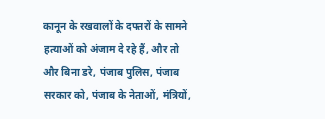कानून के रखवालों के दफ्तरों के सामने हत्याओं को अंजाम दे रहे हैं, और तो और बिना डरे, पंजाब पुलिस, पंजाब सरकार को, पंजाब के नेताओं, मंत्रियों,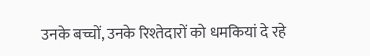उनके बच्चों, उनके रिश्तेदारों को धमकियां दे रहे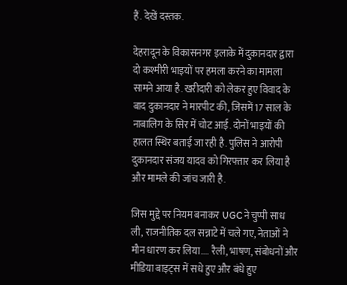हैं. देखें दस्तक.

देहरादून के विकासनगर इलाके में दुकानदार द्वारा दो कश्मीरी भाइयों पर हमला करने का मामला सामने आया है. खरीदारी को लेकर हुए विवाद के बाद दुकानदार ने मारपीट की, जिसमें 17 साल के नाबालिग के सिर में चोट आई. दोनों भाइयों की हालत स्थिर बताई जा रही है. पुलिस ने आरोपी दुकानदार संजय यादव को गिरफ्तार कर लिया है और मामले की जांच जारी है.

जिस मुद्दे पर नियम बनाकर UGC ने चुप्पी साध ली, राजनीतिक दल सन्नाटे में चले गए, नेताओं ने मौन धारण कर लिया.... रैली, भाषण, संबोधनों और मीडिया बाइट्स में सधे हुए और बंधे हुए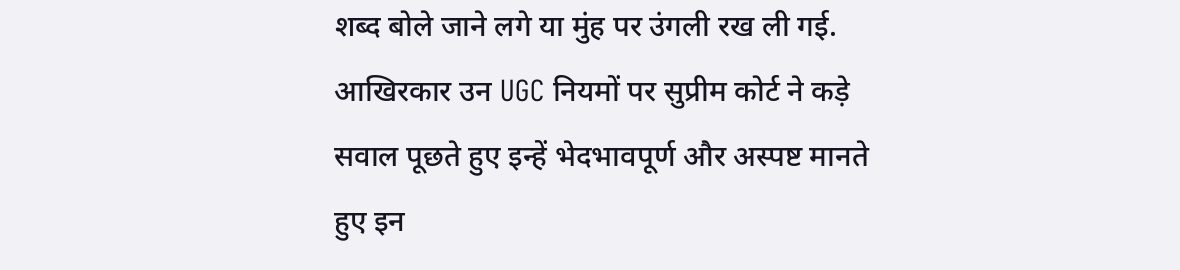शब्द बोले जाने लगे या मुंह पर उंगली रख ली गई. आखिरकार उन UGC नियमों पर सुप्रीम कोर्ट ने कड़े सवाल पूछते हुए इन्हें भेदभावपूर्ण और अस्पष्ट मानते हुए इन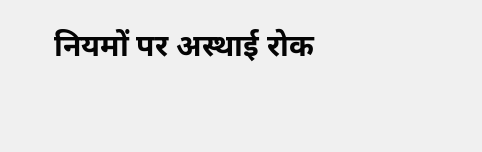नियमों पर अस्थाई रोक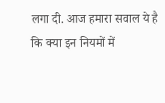लगा दी. आज हमारा सवाल ये है कि क्या इन नियमों में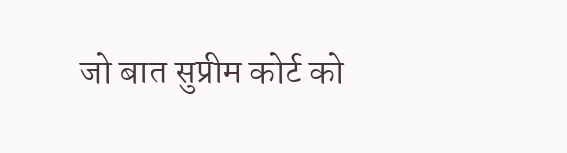जो बात सुप्रीम कोर्ट को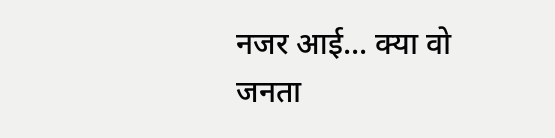नजर आई... क्या वो जनता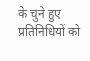के चुने हुए प्रतिनिधियों को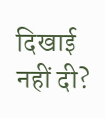दिखाई नहीं दी?